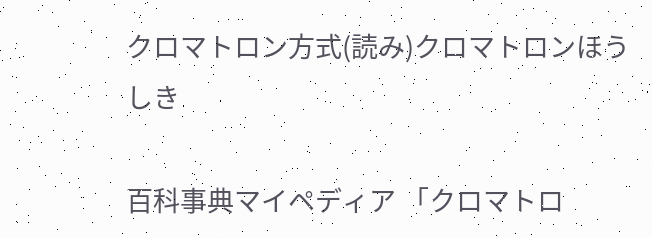クロマトロン方式(読み)クロマトロンほうしき

百科事典マイペディア 「クロマトロ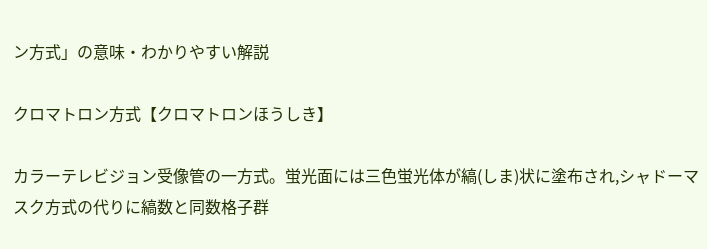ン方式」の意味・わかりやすい解説

クロマトロン方式【クロマトロンほうしき】

カラーテレビジョン受像管の一方式。蛍光面には三色蛍光体が縞(しま)状に塗布され,シャドーマスク方式の代りに縞数と同数格子群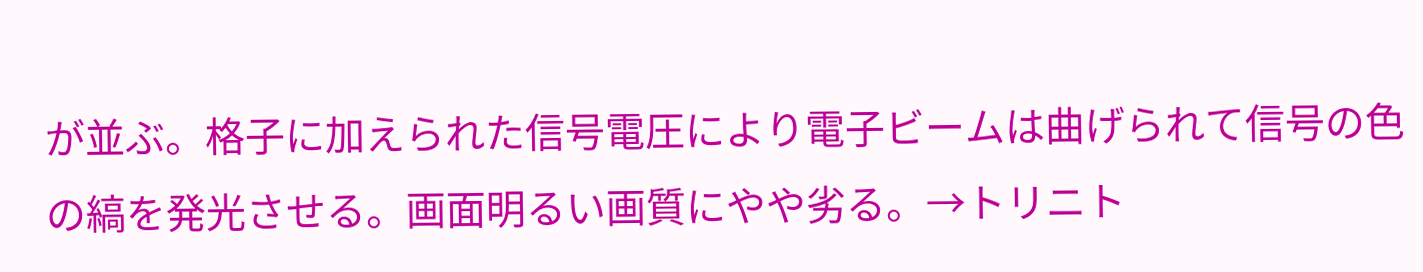が並ぶ。格子に加えられた信号電圧により電子ビームは曲げられて信号の色の縞を発光させる。画面明るい画質にやや劣る。→トリニト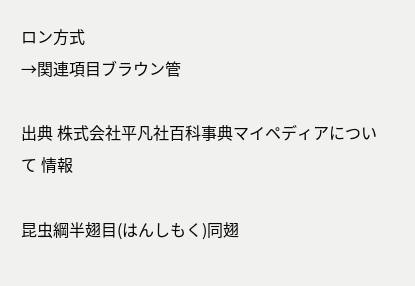ロン方式
→関連項目ブラウン管

出典 株式会社平凡社百科事典マイペディアについて 情報

昆虫綱半翅目(はんしもく)同翅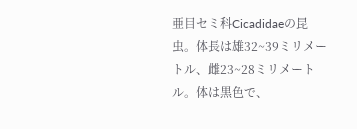亜目セミ科Cicadidaeの昆虫。体長は雄32~39ミリメートル、雌23~28ミリメートル。体は黒色で、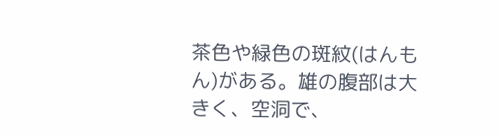茶色や緑色の斑紋(はんもん)がある。雄の腹部は大きく、空洞で、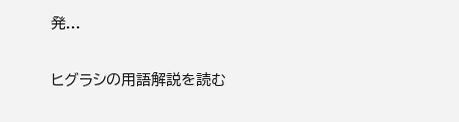発...

ヒグラシの用語解説を読む